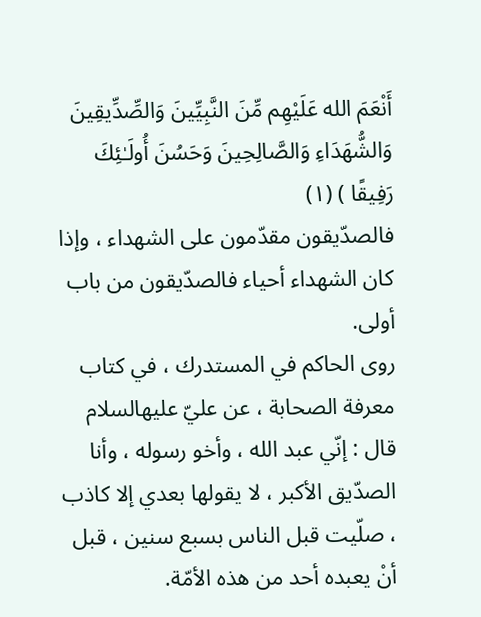أَنْعَمَ الله عَلَيْهِم مِّنَ النَّبِيِّينَ وَالصِّدِّيقِينَ وَالشُّهَدَاءِ وَالصَّالِحِينَ وَحَسُنَ أُولَـٰئِكَ رَفِيقًا ) (١)
فالصدّيقون مقدّمون على الشهداء ، وإذا كان الشهداء أحياء فالصدّيقون من باب أولى.
روى الحاكم في المستدرك ، في كتاب معرفة الصحابة ، عن عليّ عليهالسلام قال : إنّي عبد الله ، وأخو رسوله ، وأنا الصدّيق الأكبر ، لا يقولها بعدي إلا كاذب ، صلّيت قبل الناس بسبع سنين ، قبل أنْ يعبده أحد من هذه الأمّة.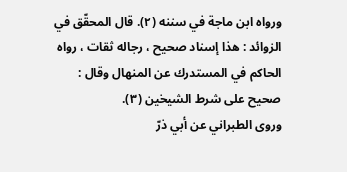ورواه ابن ماجة في سننه (٢). قال المحقّق في الزوائد : هذا إسناد صحيح ، رجاله ثقات ، رواه الحاكم في المستدرك عن المنهال وقال : صحيح على شرط الشيخين (٣).
وروى الطبراني عن أبي ذرّ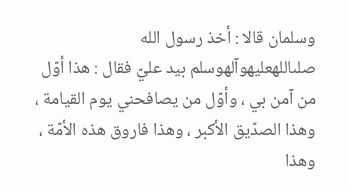وسلمان قالا : أخذ رسول الله صلىاللهعليهوآلهوسلم بيد عليّ فقال : هذا أوّل من آمن بي ، وأوّل من يصافحني يوم القيامة ، وهذا الصدّيق الأكبر ، وهذا فاروق هذه الأمّة ، وهذا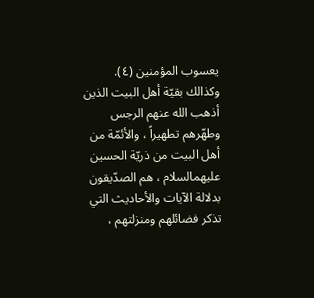يعسوب المؤمنين (٤).
وكذالك بقيّة أهل البيت الذين أذهب الله عنهم الرجس وطهّرهم تطهيراً ، والأئمّة من أهل البيت من ذريّة الحسين عليهمالسلام ، هم الصدّيقون بدلالة الآيات والأحاديث التي تذكر فضائلهم ومنزلتهم ،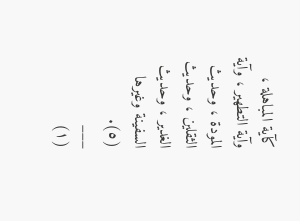كآية المباهلة ، وآية التطهير ، وآية المودة ، وحديث الثقلين ، وحديث الغدير ، وحديث السفينة وغيرها (٥).
___
(١)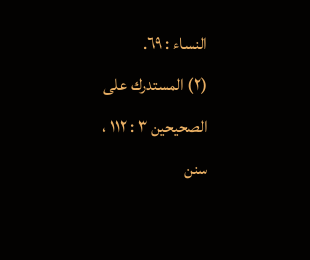النساء : ٦٩.
(٢) المستدرك على الصحيحين ٣ : ١١٢ ، سنن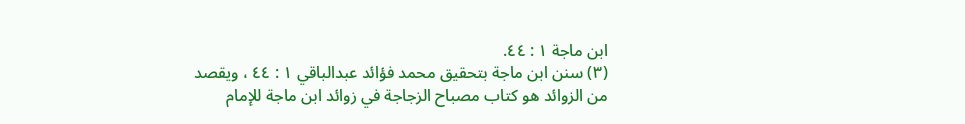ابن ماجة ١ : ٤٤.
(٣) سنن ابن ماجة بتحقيق محمد فؤائد عبدالباقي ١ : ٤٤ ، ويقصد من الزوائد هو كتاب مصباح الزجاجة في زوائد ابن ماجة للإمام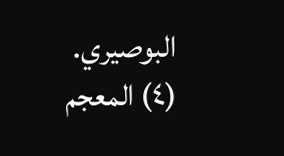البوصيري.
(٤) المعجم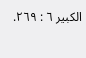الكبير ٦ : ٢٦٩.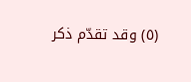(٥) وقد تقدّم ذكر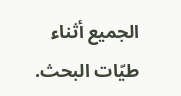الجميع أثناء طيّات البحث.